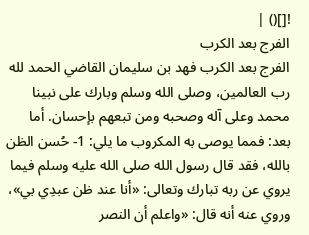![]() |
الفرج بعد الكرب
الفرج بعد الكرب فهد بن سليمان القاضي الحمد لله رب العالمين، وصلى الله وسلم وبارك على نبينا محمد وعلى آله وصحبه ومن تبعهم بإحسان. أما بعد: فمما يوصى به المكروب ما يلي: 1- حُسن الظن بالله، فقد قال رسول الله صلى الله عليه وسلم فيما يروي عن ربه تبارك وتعالى: «أنا عند ظن عبدِي بي»، وروي عنه أنه قال: «واعلم أن النصر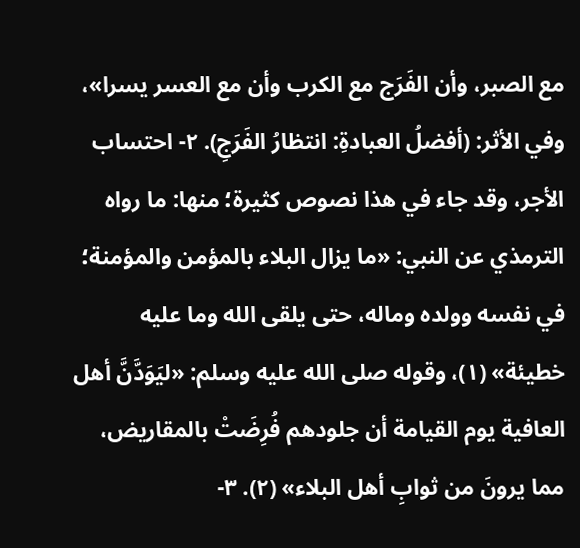مع الصبر، وأن الفَرَج مع الكرب وأن مع العسر يسرا»، وفي الأثر: (أفضلُ العبادةِ: انتظارُ الفَرَجِ). ٢- احتساب الأجر، وقد جاء في هذا نصوص كثيرة؛ منها: ما رواه الترمذي عن النبي: «ما يزال البلاء بالمؤمن والمؤمنة؛ في نفسه وولده وماله، حتى يلقى الله وما عليه خطيئة» (١)، وقوله صلى الله عليه وسلم: «ليَوَدَّنَّ أهل العافية يوم القيامة أن جلودهم فُرِضَتْ بالمقاريض، مما يرونَ من ثوابِ أهل البلاء» (٢). ٣-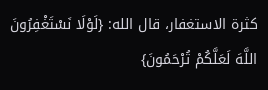كثرة الاستغفار، قال الله: {لَوْلَا نَسْتَغْفِرُونَ اللَّهَ لَعَلَّكُمْ تُرْحَمُونَ}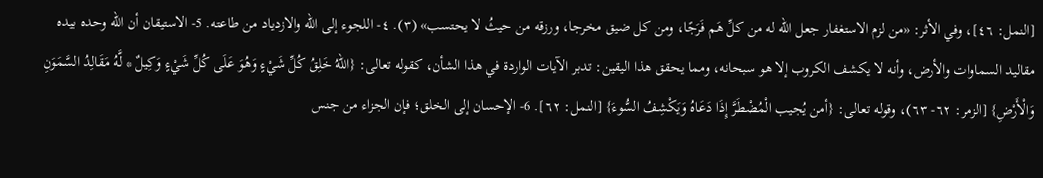[النمل: ٤٦]، وفي الأثر: «من لزم الاستغفار جعل الله له من كلِّ هَم فَرَجًا، ومن كل ضيق مخرجا، ورزقه من حيثُ لا يحتسب» (۳). ٤- اللجوء إلى الله والازدياد من طاعته. 5- الاستيقان أن الله وحده بيده مقاليد السماوات والأرض، وأنه لا يكشف الكروب إلا هو سبحانه، ومما يحقق هذا اليقين: تدبر الآيات الواردة في هذا الشأن، كقوله تعالى: {اللهُ خَلِقُ كُلِّ شَيْءٍ وَهُوَ عَلَى كُلِّ شَيْءٍ وَكِيلٌ * لَّهُ مَقَالِدُ السَّمَوَنِ وَالْأَرْضِ} [الزمر: ٦٢- ٦٣)، وقوله تعالى: {أمن يُجيب الْمُضْطَرَّ إِذَا دَعَاهُ وَيَكْشِفُ السُّوءَ} [النمل: ٦٢]. 6- الإحسان إلى الخلق؛ فإن الجزاء من جنس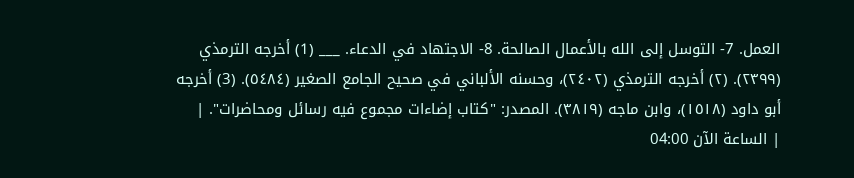العمل. 7- التوسل إلى الله بالأعمال الصالحة. 8- الاجتهاد في الدعاء. ___ (1) أخرجه الترمذي (۲۳۹۹). (٢) أخرجه الترمذي (٢٤٠٢)، وحسنه الألباني في صحيح الجامع الصغير (٥٤٨٤). (3) أخرجه أبو داود (١٥١٨)، وابن ماجه (۳۸۱۹). المصدر: "كتاب إضاءات مجموع فيه رسائل ومحاضرات". |
| الساعة الآن 04:00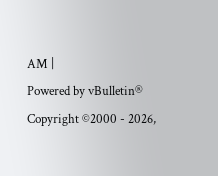AM |
Powered by vBulletin® Copyright ©2000 - 2026,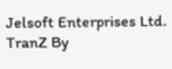Jelsoft Enterprises Ltd. TranZ By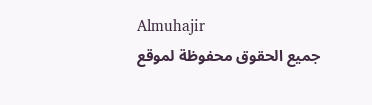Almuhajir
جميع الحقوق محفوظة لموقع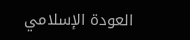العودة الإسلامي